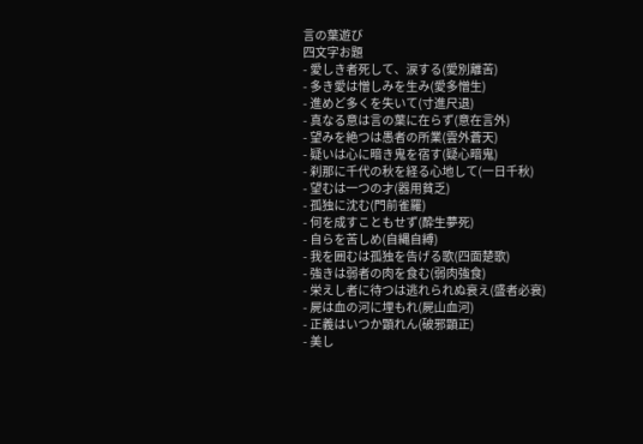言の葉遊び
四文字お題
- 愛しき者死して、涙する(愛別離苦)
- 多き愛は憎しみを生み(愛多憎生)
- 進めど多くを失いて(寸進尺退)
- 真なる意は言の葉に在らず(意在言外)
- 望みを絶つは愚者の所業(雲外蒼天)
- 疑いは心に暗き鬼を宿す(疑心暗鬼)
- 刹那に千代の秋を経る心地して(一日千秋)
- 望むは一つの才(器用貧乏)
- 孤独に沈む(門前雀羅)
- 何を成すこともせず(酔生夢死)
- 自らを苦しめ(自縄自縛)
- 我を囲むは孤独を告げる歌(四面楚歌)
- 強きは弱者の肉を食む(弱肉強食)
- 栄えし者に待つは逃れられぬ衰え(盛者必衰)
- 屍は血の河に埋もれ(屍山血河)
- 正義はいつか顕れん(破邪顕正)
- 美し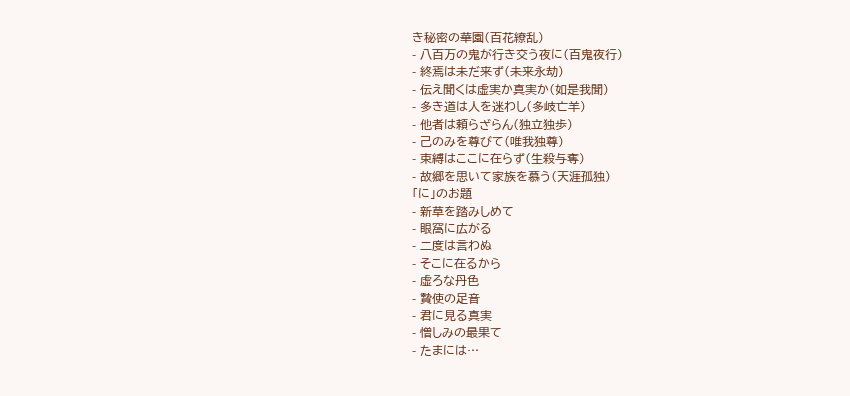き秘密の華園(百花繚乱)
- 八百万の鬼が行き交う夜に(百鬼夜行)
- 終焉は未だ来ず(未来永劫)
- 伝え聞くは虚実か真実か(如是我聞)
- 多き道は人を迷わし(多岐亡羊)
- 他者は頼らざらん(独立独歩)
- 己のみを尊びて(唯我独尊)
- 束縛はここに在らず(生殺与奪)
- 故郷を思いて家族を慕う(天涯孤独)
「に」のお題
- 新草を踏みしめて
- 眼窩に広がる
- 二度は言わぬ
- そこに在るから
- 虚ろな丹色
- 贄使の足音
- 君に見る真実
- 憎しみの最果て
- たまには…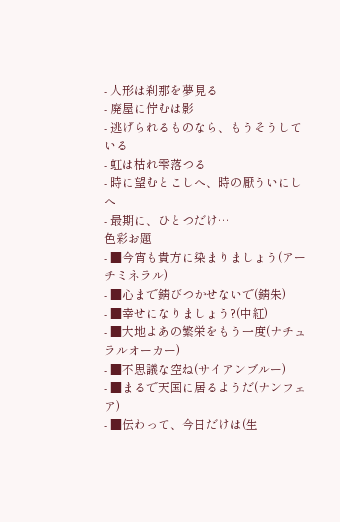- 人形は刹那を夢見る
- 廃屋に佇むは影
- 逃げられるものなら、もうそうしている
- 虹は枯れ雫落つる
- 時に望むとこしへ、時の厭ういにしへ
- 最期に、ひとつだけ…
色彩お題
- ■今宵も貴方に染まりましょう(アーチミネラル)
- ■心まで錆びつかせないで(錆朱)
- ■幸せになりましょう?(中紅)
- ■大地よあの繁栄をもう一度(ナチュラルオーカー)
- ■不思議な空ね(サイアンブルー)
- ■まるで天国に居るようだ(ナンフェア)
- ■伝わって、今日だけは(生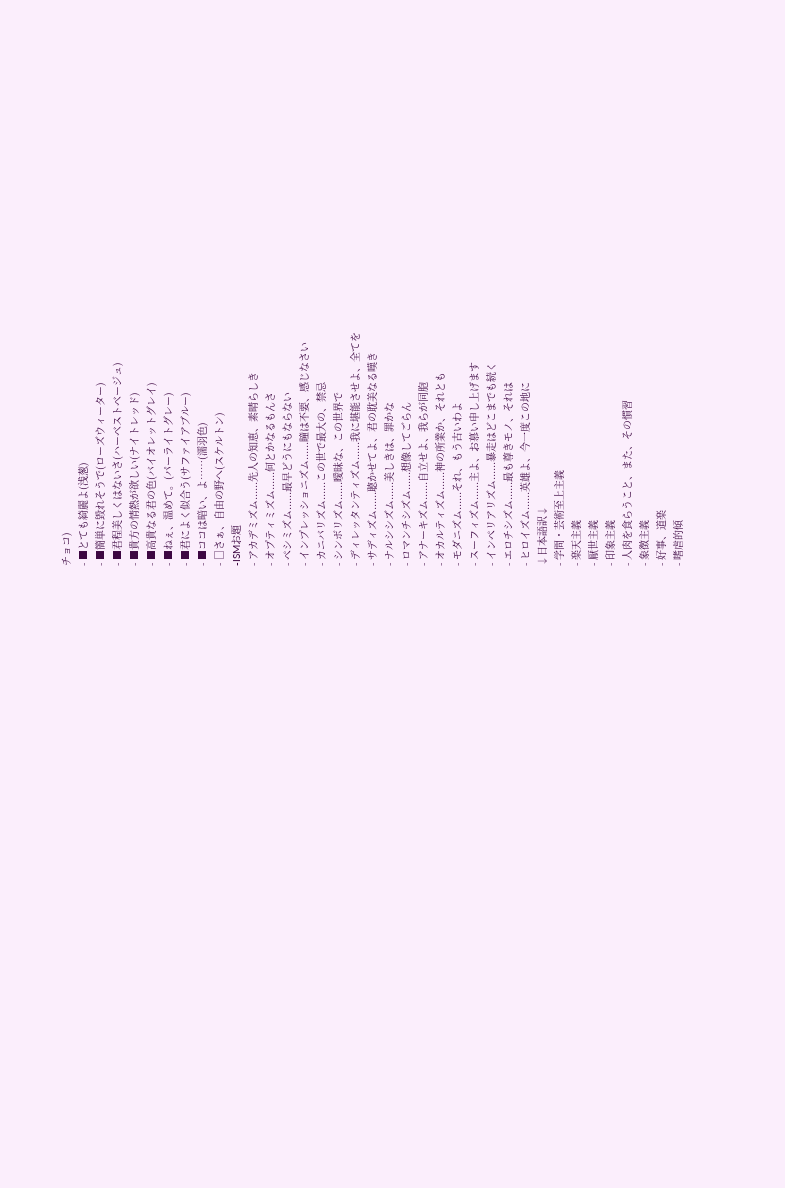チョコ)
- ■とても綺麗よ(浅葱)
- ■簡単に毀れそうで(ローズウィーター)
- ■君程美しくはないさ(ハーベストベージュ)
- ■貴方の情熱が欲しい(ナイトレッド)
- ■高貴なる君の色(バイオレットグレイ)
- ■ねぇ、温めて。(パーライトグレー)
- ■君によく似合う(サファイアブルー)
- ■ココは暗い、よ……(濡羽色)
- □さぁ、自由の野へ(スケルトン)
-ISMお題
- アカデミズム......先人の知恵、素晴らしき
- オプティミズム......何とかなるもんさ
- ペシミズム......最早どうにもならない
- インプレッショニズム......瞳は不要、感じなさい
- カニバリズム......この世で最大の、禁忌
- シンボリズム......曖昧な、この世界で
- ディレッタンティズム......我に堪能させよ、全てを
- サディズム......聴かせてよ、君の耽美なる嘆き
- ナルシシズム......美しきは、罪かな
- ロマンチシズム......想像してごらん
- アナーキズム......自立せよ、我らが同胞
- オカルティズム......神の所業か、それとも
- モダニズム......それ、もう古いわよ
- スーフィズム......主よ、お慕い申し上げます
- インペリアリズム......暴走はどこまでも続く
- エロチシズム......最も尊きモノ、それは
- ヒロイズム......英雄よ、今一度この地に
↓日本語訳↓
- 学問・芸術至上主義
- 楽天主義
- 厭世主義
- 印象主義
- 人肉を食らうこと、また、その慣習
- 象徴主義
- 好事、道楽
- 嗜虐的傾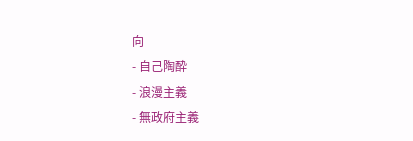向
- 自己陶酔
- 浪漫主義
- 無政府主義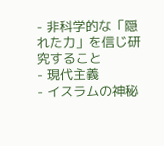- 非科学的な「隠れた力」を信じ研究すること
- 現代主義
- イスラムの神秘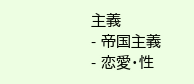主義
- 帝国主義
- 恋愛・性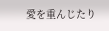愛を重んじたり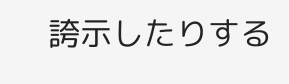誇示したりする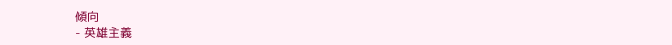傾向
- 英雄主義